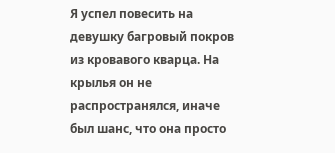Я успел повесить на девушку багровый покров из кровавого кварца. На крылья он не распространялся, иначе был шанс, что она просто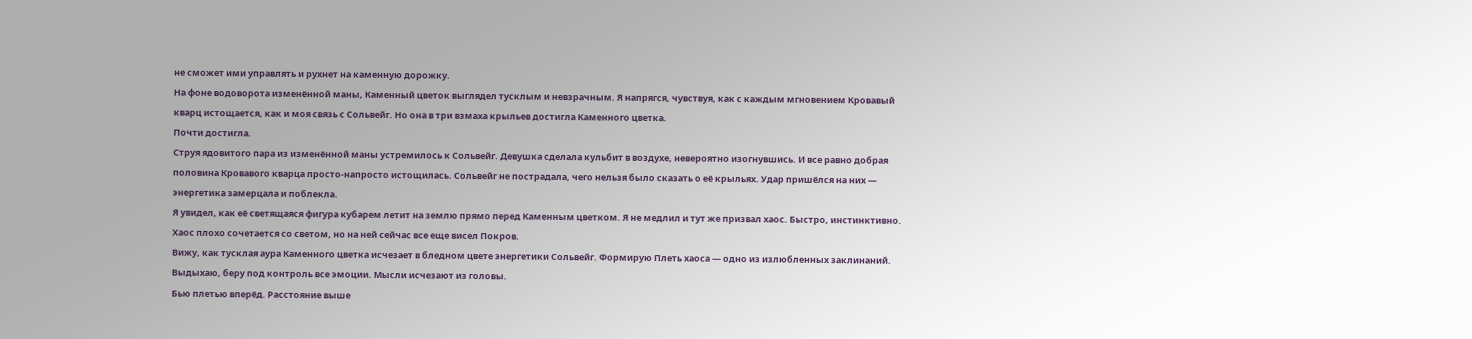не сможет ими управлять и рухнет на каменную дорожку.
На фоне водоворота изменённой маны, Каменный цветок выглядел тусклым и невзрачным. Я напрягся, чувствуя, как с каждым мгновением Кровавый кварц истощается, как и моя связь с Сольвейг. Но она в три взмаха крыльев достигла Каменного цветка.
Почти достигла.
Струя ядовитого пара из изменённой маны устремилось к Сольвейг. Девушка сделала кульбит в воздухе, невероятно изогнувшись. И все равно добрая половина Кровавого кварца просто-напросто истощилась. Сольвейг не пострадала, чего нельзя было сказать о её крыльях. Удар пришёлся на них — энергетика замерцала и поблекла.
Я увидел, как её светящаяся фигура кубарем летит на землю прямо перед Каменным цветком. Я не медлил и тут же призвал хаос. Быстро, инстинктивно. Хаос плохо сочетается со светом, но на ней сейчас все еще висел Покров.
Вижу, как тусклая аура Каменного цветка исчезает в бледном цвете энергетики Сольвейг. Формирую Плеть хаоса — одно из излюбленных заклинаний. Выдыхаю, беру под контроль все эмоции. Мысли исчезают из головы.
Бью плетью вперёд. Расстояние выше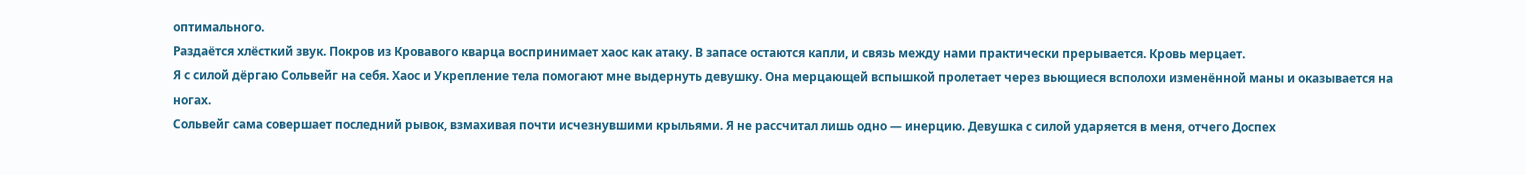оптимального.
Раздаётся хлёсткий звук. Покров из Кровавого кварца воспринимает хаос как атаку. В запасе остаются капли, и связь между нами практически прерывается. Кровь мерцает.
Я с силой дёргаю Сольвейг на себя. Хаос и Укрепление тела помогают мне выдернуть девушку. Она мерцающей вспышкой пролетает через вьющиеся всполохи изменённой маны и оказывается на ногах.
Сольвейг сама совершает последний рывок, взмахивая почти исчезнувшими крыльями. Я не рассчитал лишь одно — инерцию. Девушка с силой ударяется в меня, отчего Доспех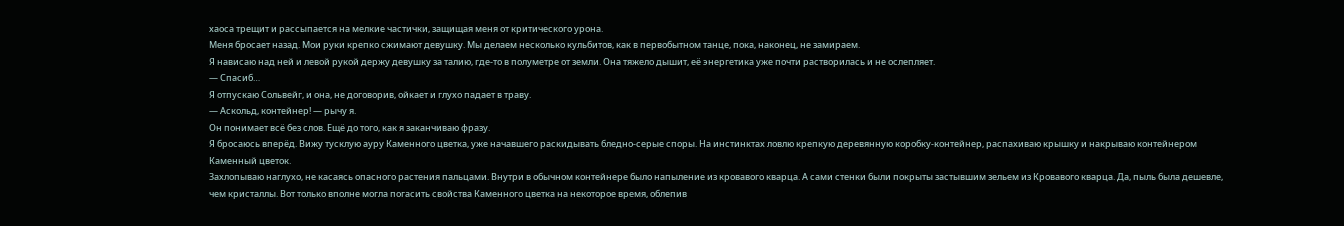хаоса трещит и рассыпается на мелкие частички, защищая меня от критического урона.
Меня бросает назад. Мои руки крепко сжимают девушку. Мы делаем несколько кульбитов, как в первобытном танце, пока, наконец, не замираем.
Я нависаю над ней и левой рукой держу девушку за талию, где-то в полуметре от земли. Она тяжело дышит, её энергетика уже почти растворилась и не ослепляет.
— Спасиб…
Я отпускаю Сольвейг, и она, не договорив, ойкает и глухо падает в траву.
— Аскольд, контейнер! — рычу я.
Он понимает всё без слов. Ещё до того, как я заканчиваю фразу.
Я бросаюсь вперёд. Вижу тусклую ауру Каменного цветка, уже начавшего раскидывать бледно-серые споры. На инстинктах ловлю крепкую деревянную коробку-контейнер, распахиваю крышку и накрываю контейнером Каменный цветок.
Захлопываю наглухо, не касаясь опасного растения пальцами. Внутри в обычном контейнере было напыление из кровавого кварца. А сами стенки были покрыты застывшим зельем из Кровавого кварца. Да, пыль была дешевле, чем кристаллы. Вот только вполне могла погасить свойства Каменного цветка на некоторое время, облепив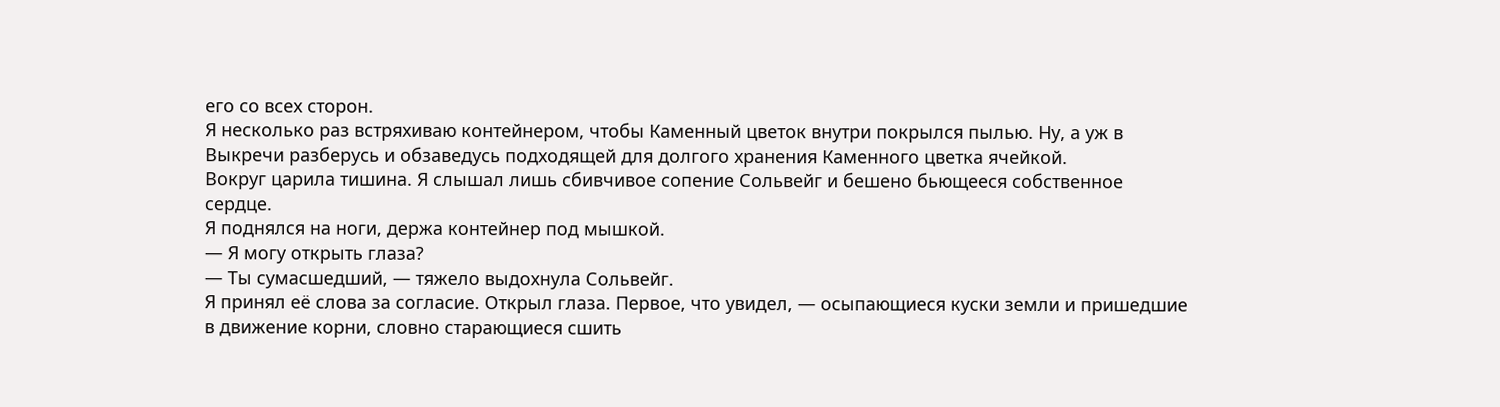его со всех сторон.
Я несколько раз встряхиваю контейнером, чтобы Каменный цветок внутри покрылся пылью. Ну, а уж в Выкречи разберусь и обзаведусь подходящей для долгого хранения Каменного цветка ячейкой.
Вокруг царила тишина. Я слышал лишь сбивчивое сопение Сольвейг и бешено бьющееся собственное сердце.
Я поднялся на ноги, держа контейнер под мышкой.
— Я могу открыть глаза?
— Ты сумасшедший, — тяжело выдохнула Сольвейг.
Я принял её слова за согласие. Открыл глаза. Первое, что увидел, — осыпающиеся куски земли и пришедшие в движение корни, словно старающиеся сшить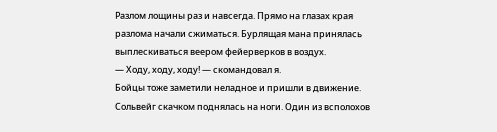Разлом лощины раз и навсегда. Прямо на глазах края разлома начали сжиматься. Бурлящая мана принялась выплескиваться веером фейерверков в воздух.
— Ходу, ходу, ходу! — скомандовал я.
Бойцы тоже заметили неладное и пришли в движение.
Сольвейг скачком поднялась на ноги. Один из всполохов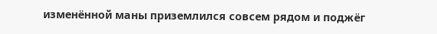изменённой маны приземлился совсем рядом и поджёг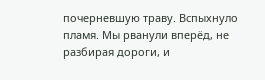почерневшую траву. Вспыхнуло пламя. Мы рванули вперёд, не разбирая дороги, и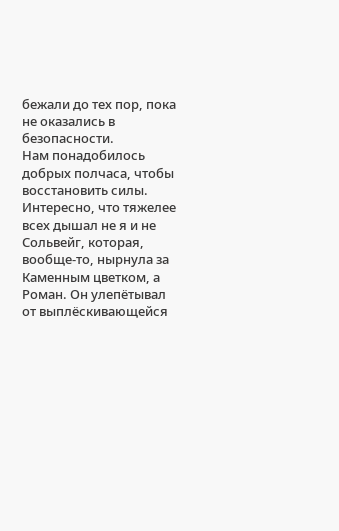бежали до тех пор, пока не оказались в безопасности.
Нам понадобилось добрых полчаса, чтобы восстановить силы. Интересно, что тяжелее всех дышал не я и не Сольвейг, которая, вообще-то, нырнула за Каменным цветком, а Роман. Он улепётывал от выплёскивающейся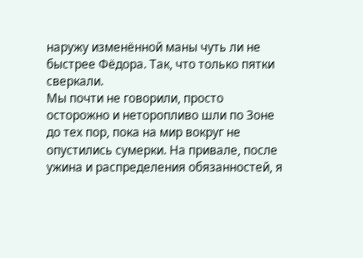наружу изменённой маны чуть ли не быстрее Фёдора. Так, что только пятки сверкали.
Мы почти не говорили, просто осторожно и неторопливо шли по Зоне до тех пор, пока на мир вокруг не опустились сумерки. На привале, после ужина и распределения обязанностей, я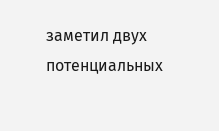заметил двух потенциальных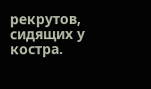рекрутов, сидящих у костра.